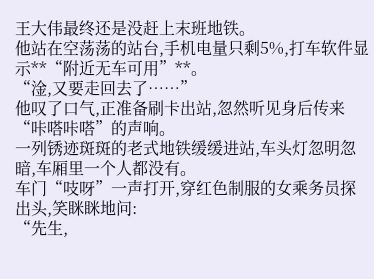王大伟最终还是没赶上末班地铁。
他站在空荡荡的站台,手机电量只剩5%,打车软件显示**“附近无车可用”**。
“淦,又要走回去了……”
他叹了口气,正准备刷卡出站,忽然听见身后传来“咔嗒咔嗒”的声响。
一列锈迹斑斑的老式地铁缓缓进站,车头灯忽明忽暗,车厢里一个人都没有。
车门“吱呀”一声打开,穿红色制服的女乘务员探出头,笑眯眯地问:
“先生,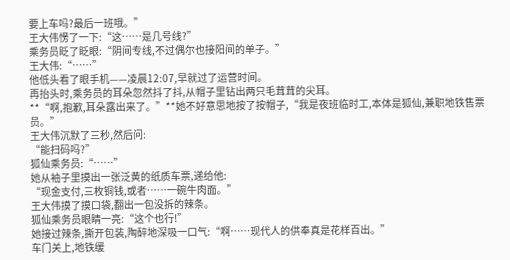要上车吗?最后一班哦。”
王大伟愣了一下:“这……是几号线?”
乘务员眨了眨眼:“阴间专线,不过偶尔也接阳间的单子。”
王大伟:“……”
他低头看了眼手机——凌晨12:07,早就过了运营时间。
再抬头时,乘务员的耳朵忽然抖了抖,从帽子里钻出两只毛茸茸的尖耳。
**“啊,抱歉,耳朵露出来了。”**她不好意思地按了按帽子,“我是夜班临时工,本体是狐仙,兼职地铁售票员。”
王大伟沉默了三秒,然后问:
“能扫码吗?”
狐仙乘务员:“……”
她从袖子里摸出一张泛黄的纸质车票,递给他:
“现金支付,三枚铜钱,或者……一碗牛肉面。”
王大伟摸了摸口袋,翻出一包没拆的辣条。
狐仙乘务员眼睛一亮:“这个也行!”
她接过辣条,撕开包装,陶醉地深吸一口气:“啊……现代人的供奉真是花样百出。”
车门关上,地铁缓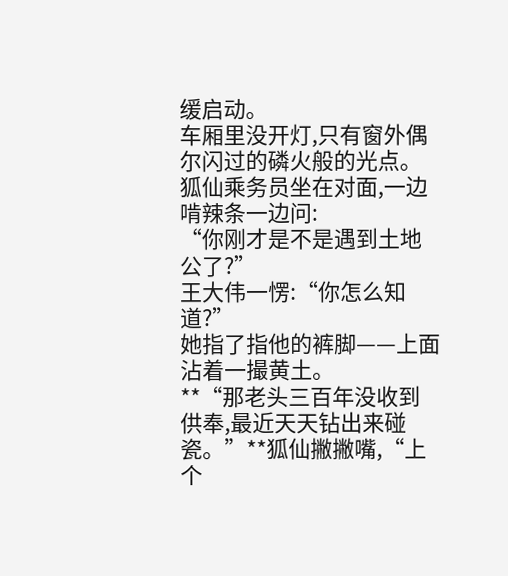缓启动。
车厢里没开灯,只有窗外偶尔闪过的磷火般的光点。狐仙乘务员坐在对面,一边啃辣条一边问:
“你刚才是不是遇到土地公了?”
王大伟一愣:“你怎么知道?”
她指了指他的裤脚——上面沾着一撮黄土。
**“那老头三百年没收到供奉,最近天天钻出来碰瓷。”**狐仙撇撇嘴,“上个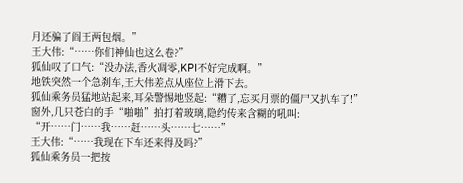月还骗了阎王两包烟。”
王大伟:“……你们神仙也这么卷?”
狐仙叹了口气:“没办法,香火凋零,KPI不好完成啊。”
地铁突然一个急刹车,王大伟差点从座位上滑下去。
狐仙乘务员猛地站起来,耳朵警惕地竖起:“糟了,忘买月票的僵尸又扒车了!”
窗外,几只苍白的手“啪啪”拍打着玻璃,隐约传来含糊的吼叫:
“开……门……我……赶……头……七……”
王大伟:“……我现在下车还来得及吗?”
狐仙乘务员一把按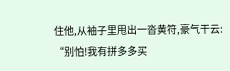住他,从袖子里甩出一沓黄符,豪气干云:
“别怕!我有拼多多买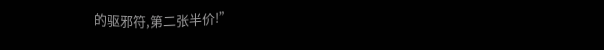的驱邪符,第二张半价!”